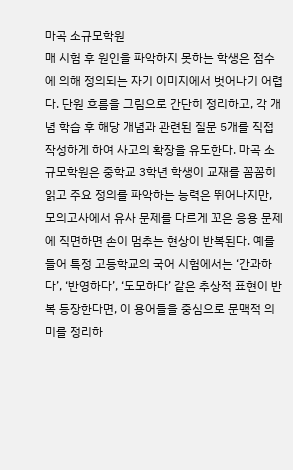마곡 소규모학원
매 시험 후 원인을 파악하지 못하는 학생은 점수에 의해 정의되는 자기 이미지에서 벗어나기 어렵다. 단원 흐름을 그림으로 간단히 정리하고, 각 개념 학습 후 해당 개념과 관련된 질문 5개를 직접 작성하게 하여 사고의 확장을 유도한다. 마곡 소규모학원은 중학교 3학년 학생이 교재를 꼼꼼히 읽고 주요 정의를 파악하는 능력은 뛰어나지만, 모의고사에서 유사 문제를 다르게 꼬은 응용 문제에 직면하면 손이 멈추는 현상이 반복된다. 예를 들어 특정 고등학교의 국어 시험에서는 ‘간과하다’, ‘반영하다’, ‘도모하다’ 같은 추상적 표현이 반복 등장한다면, 이 용어들을 중심으로 문맥적 의미를 정리하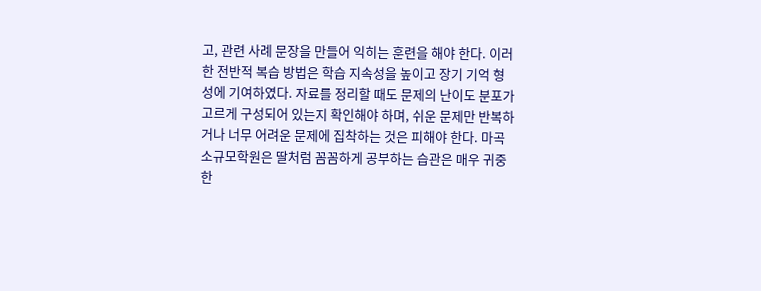고, 관련 사례 문장을 만들어 익히는 훈련을 해야 한다. 이러한 전반적 복습 방법은 학습 지속성을 높이고 장기 기억 형성에 기여하였다. 자료를 정리할 때도 문제의 난이도 분포가 고르게 구성되어 있는지 확인해야 하며, 쉬운 문제만 반복하거나 너무 어려운 문제에 집착하는 것은 피해야 한다. 마곡 소규모학원은 딸처럼 꼼꼼하게 공부하는 습관은 매우 귀중한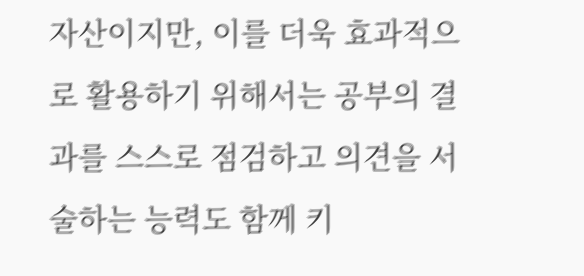자산이지만, 이를 더욱 효과적으로 활용하기 위해서는 공부의 결과를 스스로 점검하고 의견을 서술하는 능력도 함께 키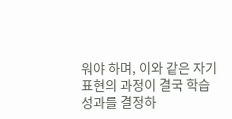워야 하며, 이와 같은 자기 표현의 과정이 결국 학습 성과를 결정하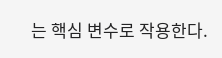는 핵심 변수로 작용한다.